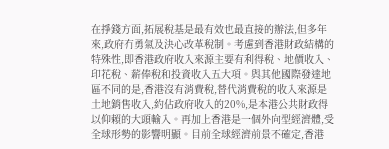在掙錢方面,拓展稅基是最有效也最直接的辦法,但多年來,政府冇勇氣及決心改革稅制。考慮到香港財政結構的特殊性,即香港政府收入來源主要有利得稅、地價收入、印花稅、薪俸稅和投資收入五大項。與其他國際發達地區不同的是,香港沒有消費稅,替代消費稅的收入來源是土地銷售收入,約佔政府收入的20%,是本港公共財政得以仰賴的大頭輸入。再加上香港是一個外向型經濟體,受全球形勢的影響明顯。目前全球經濟前景不確定,香港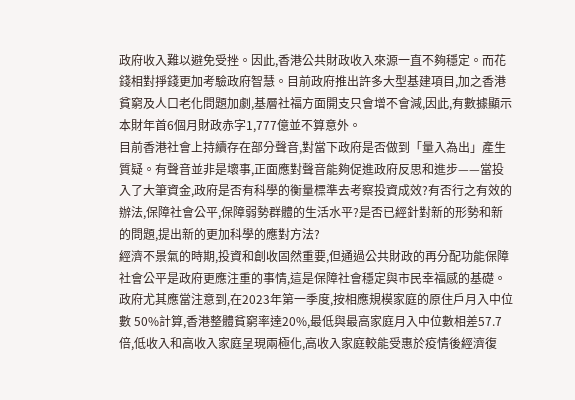政府收入難以避免受挫。因此,香港公共財政收入來源一直不夠穩定。而花錢相對掙錢更加考驗政府智慧。目前政府推出許多大型基建項目,加之香港貧窮及人口老化問題加劇,基層社福方面開支只會增不會減,因此,有數據顯示本財年首6個月財政赤字1,777億並不算意外。
目前香港社會上持續存在部分聲音,對當下政府是否做到「量入為出」產生質疑。有聲音並非是壞事,正面應對聲音能夠促進政府反思和進步——當投入了大筆資金,政府是否有科學的衡量標準去考察投資成效?有否行之有效的辦法,保障社會公平,保障弱勢群體的生活水平?是否已經針對新的形勢和新的問題,提出新的更加科學的應對方法?
經濟不景氣的時期,投資和創收固然重要,但通過公共財政的再分配功能保障社會公平是政府更應注重的事情,這是保障社會穩定與市民幸福感的基礎。政府尤其應當注意到,在2023年第一季度,按相應規模家庭的原住戶月入中位數 50%計算,香港整體貧窮率達20%,最低與最高家庭月入中位數相差57.7倍,低收入和高收入家庭呈現兩極化,高收入家庭較能受惠於疫情後經濟復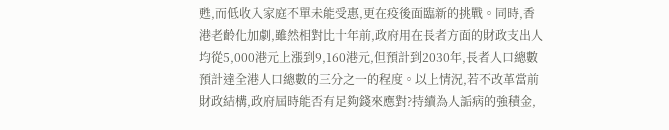甦,而低收入家庭不單未能受惠,更在疫後面臨新的挑戰。同時,香港老齡化加劇,雖然相對比十年前,政府用在長者方面的財政支出人均從5,000港元上漲到9,160港元,但預計到2030年,長者人口總數預計達全港人口總數的三分之一的程度。以上情況,若不改革當前財政結構,政府屆時能否有足夠錢來應對?持續為人詬病的強積金,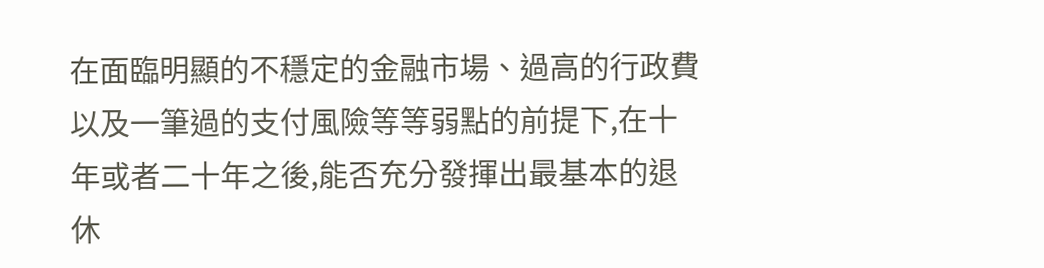在面臨明顯的不穩定的金融市場、過高的行政費以及一筆過的支付風險等等弱點的前提下,在十年或者二十年之後,能否充分發揮出最基本的退休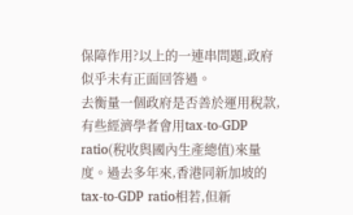保障作用?以上的一連串問題,政府似乎未有正面回答過。
去衡量一個政府是否善於運用稅款,有些經濟學者會用tax-to-GDP ratio(稅收與國內生產總值)來量度。過去多年來,香港同新加坡的tax-to-GDP ratio相若,但新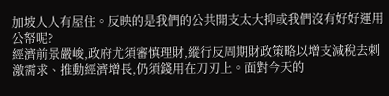加坡人人有屋住。反映的是我們的公共開支太大抑或我們沒有好好運用公帑呢?
經濟前景嚴峻,政府尤須審慎理財,縱行反周期財政策略以增支減稅去刺激需求、推動經濟增長,仍須錢用在刀刃上。面對今天的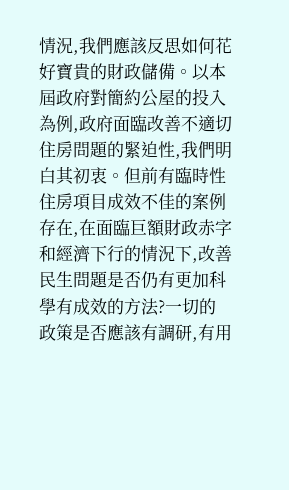情況,我們應該反思如何花好寶貴的財政儲備。以本屆政府對簡約公屋的投入為例,政府面臨改善不適切住房問題的緊迫性,我們明白其初衷。但前有臨時性住房項目成效不佳的案例存在,在面臨巨額財政赤字和經濟下行的情況下,改善民生問題是否仍有更加科學有成效的方法?一切的政策是否應該有調研,有用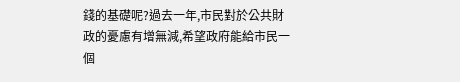錢的基礎呢?過去一年,市民對於公共財政的憂慮有增無減,希望政府能給市民一個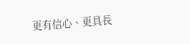更有信心、更具長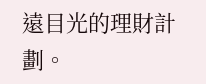遠目光的理財計劃。